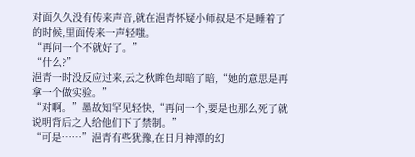对面久久没有传来声音,就在浥青怀疑小师叔是不是睡着了的时候,里面传来一声轻嗤。
“再问一个不就好了。”
“什么?”
浥青一时没反应过来,云之秋眸色却暗了暗,“她的意思是再拿一个做实验。”
“对啊。”墨故知罕见轻快,“再问一个,要是也那么死了就说明背后之人给他们下了禁制。”
“可是……”浥青有些犹豫,在日月神潭的幻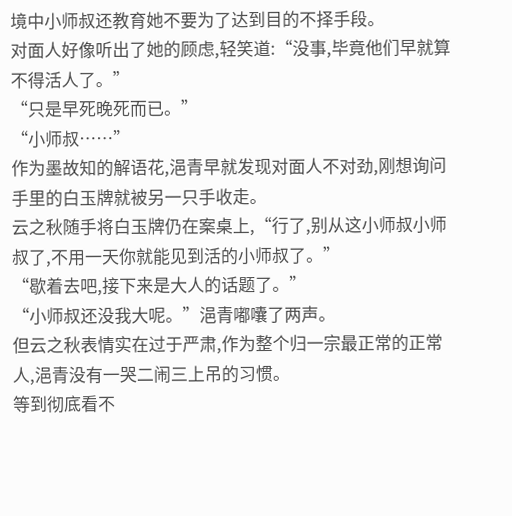境中小师叔还教育她不要为了达到目的不择手段。
对面人好像听出了她的顾虑,轻笑道:“没事,毕竟他们早就算不得活人了。”
“只是早死晚死而已。”
“小师叔……”
作为墨故知的解语花,浥青早就发现对面人不对劲,刚想询问手里的白玉牌就被另一只手收走。
云之秋随手将白玉牌仍在案桌上,“行了,别从这小师叔小师叔了,不用一天你就能见到活的小师叔了。”
“歇着去吧,接下来是大人的话题了。”
“小师叔还没我大呢。”浥青嘟囔了两声。
但云之秋表情实在过于严肃,作为整个归一宗最正常的正常人,浥青没有一哭二闹三上吊的习惯。
等到彻底看不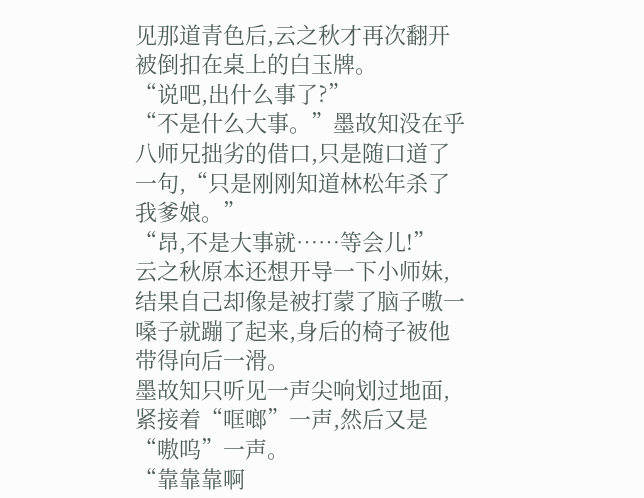见那道青色后,云之秋才再次翻开被倒扣在桌上的白玉牌。
“说吧,出什么事了?”
“不是什么大事。”墨故知没在乎八师兄拙劣的借口,只是随口道了一句,“只是刚刚知道林松年杀了我爹娘。”
“昂,不是大事就……等会儿!”
云之秋原本还想开导一下小师妹,结果自己却像是被打蒙了脑子嗷一嗓子就蹦了起来,身后的椅子被他带得向后一滑。
墨故知只听见一声尖响划过地面,紧接着“哐啷”一声,然后又是“嗷呜”一声。
“靠靠靠啊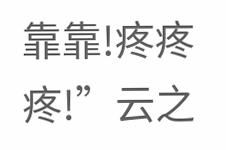靠靠!疼疼疼!”云之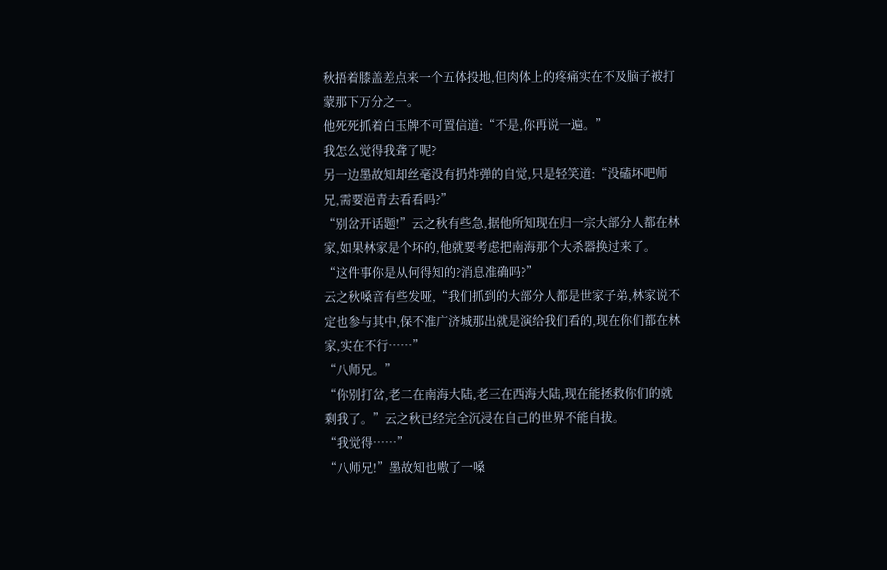秋捂着膝盖差点来一个五体投地,但肉体上的疼痛实在不及脑子被打蒙那下万分之一。
他死死抓着白玉牌不可置信道:“不是,你再说一遍。”
我怎么觉得我聋了呢?
另一边墨故知却丝毫没有扔炸弹的自觉,只是轻笑道:“没磕坏吧师兄,需要浥青去看看吗?”
“别岔开话题!”云之秋有些急,据他所知现在归一宗大部分人都在林家,如果林家是个坏的,他就要考虑把南海那个大杀器换过来了。
“这件事你是从何得知的?消息准确吗?”
云之秋嗓音有些发哑,“我们抓到的大部分人都是世家子弟,林家说不定也参与其中,保不准广济城那出就是演给我们看的,现在你们都在林家,实在不行……”
“八师兄。”
“你别打岔,老二在南海大陆,老三在西海大陆,现在能拯救你们的就剩我了。”云之秋已经完全沉浸在自己的世界不能自拔。
“我觉得……”
“八师兄!”墨故知也嗷了一嗓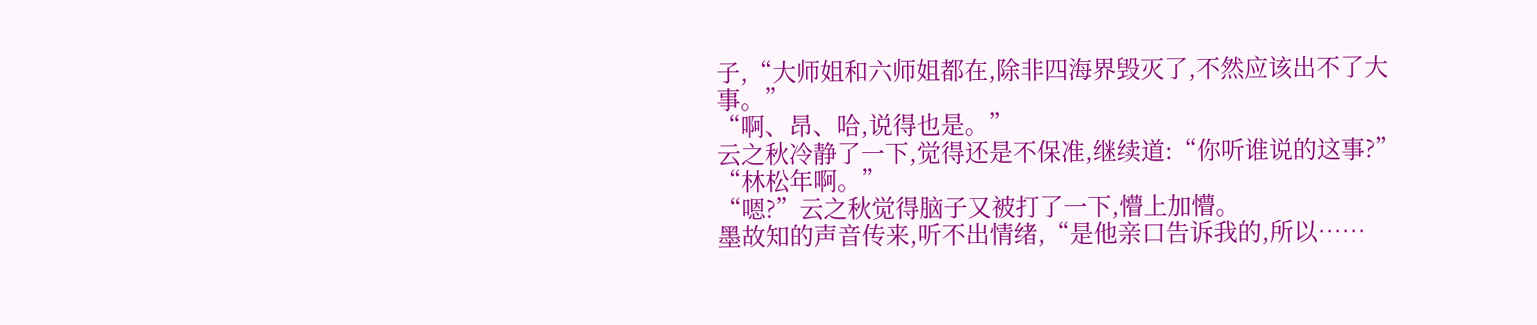子,“大师姐和六师姐都在,除非四海界毁灭了,不然应该出不了大事。”
“啊、昂、哈,说得也是。”
云之秋冷静了一下,觉得还是不保准,继续道:“你听谁说的这事?”
“林松年啊。”
“嗯?”云之秋觉得脑子又被打了一下,懵上加懵。
墨故知的声音传来,听不出情绪,“是他亲口告诉我的,所以……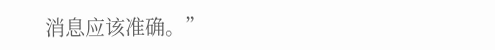消息应该准确。”